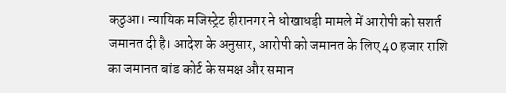कठुआ। न्यायिक मजिस्ट्रेट हीरानगर ने धोखाधड़ी मामले में आरोपी को सशर्त जमानत दी है। आदेश के अनुसार, आरोपी को जमानत के लिए 40 हजार राशि का जमानत बांड कोर्ट के समक्ष और समान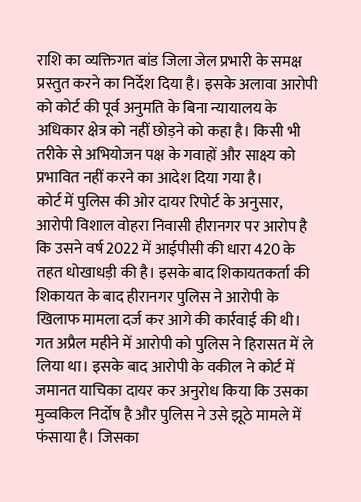राशि का व्यक्तिगत बांड जिला जेल प्रभारी के समक्ष प्रस्तुत करने का निर्देश दिया है। इसके अलावा आरोपी को कोर्ट की पूर्व अनुमति के बिना न्यायालय के अधिकार क्षेत्र को नहीं छोड़ने को कहा है। किसी भी तरीके से अभियोजन पक्ष के गवाहों और साक्ष्य को प्रभावित नहीं करने का आदेश दिया गया है।
कोर्ट में पुलिस की ओर दायर रिपोर्ट के अनुसार, आरोपी विशाल वोहरा निवासी हीरानगर पर आरोप है कि उसने वर्ष 2022 में आईपीसी की धारा 420 के तहत धोखाधड़ी की है। इसके बाद शिकायतकर्ता की शिकायत के बाद हीरानगर पुलिस ने आरोपी के खिलाफ मामला दर्ज कर आगे की कार्रवाई की थी। गत अप्रैल महीने में आरोपी को पुलिस ने हिरासत में ले लिया था। इसके बाद आरोपी के वकील ने कोर्ट में जमानत याचिका दायर कर अनुरोध किया कि उसका मुव्वकिल निर्दोष है और पुलिस ने उसे झूठे मामले में फंसाया है। जिसका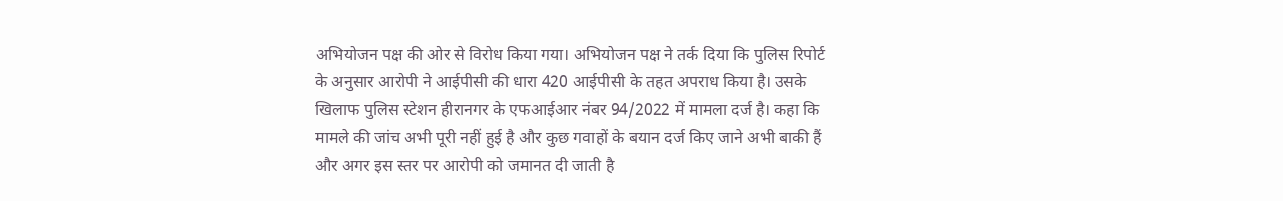अभियोजन पक्ष की ओर से विरोध किया गया। अभियोजन पक्ष ने तर्क दिया कि पुलिस रिपोर्ट के अनुसार आरोपी ने आईपीसी की धारा 420 आईपीसी के तहत अपराध किया है। उसके खिलाफ पुलिस स्टेशन हीरानगर के एफआईआर नंबर 94/2022 में मामला दर्ज है। कहा कि मामले की जांच अभी पूरी नहीं हुई है और कुछ गवाहों के बयान दर्ज किए जाने अभी बाकी हैं और अगर इस स्तर पर आरोपी को जमानत दी जाती है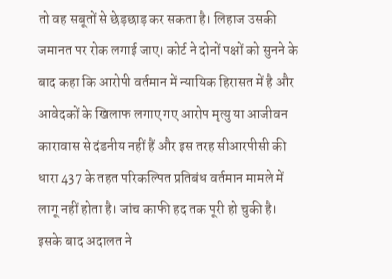तो वह सबूतों से छेड़छाड़ कर सकता है। लिहाज उसकी जमानत पर रोक लगाई जाए। कोर्ट ने दोनों पक्षों को सुनने के बाद कहा कि आरोपी वर्तमान में न्यायिक हिरासत में है और आवेदकों के खिलाफ लगाए गए आरोप मृत्यु या आजीवन कारावास से दंडनीय नहीं हैं और इस तरह सीआरपीसी की धारा 437 के तहत परिकल्पित प्रतिबंध वर्तमान मामले में लागू नहीं होता है। जांच काफी हद तक पूरी हो चुकी है। इसके बाद अदालत ने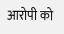आरोपी को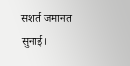सशर्त जमानत सुनाई।